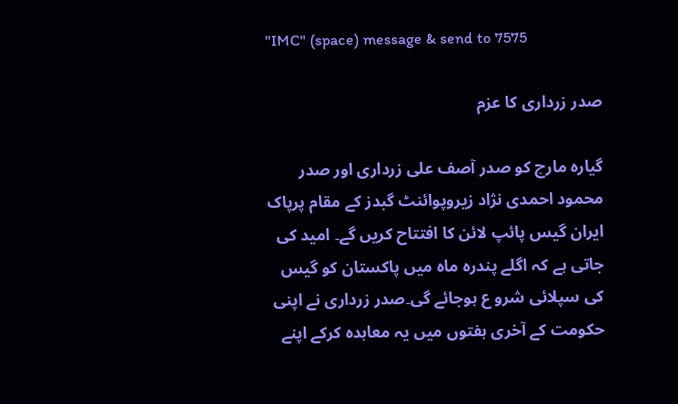"IMC" (space) message & send to 7575

صدر زرداری کا عزم

گیارہ مارچ کو صدر آصف علی زرداری اور صدر محمود احمدی نژاد زیروپوائنٹ گبدز کے مقام پرپاک ایران گیس پائپ لائن کا افتتاح کریں گے۔ امید کی جاتی ہے کہ اگلے پندرہ ماہ میں پاکستان کو گیس کی سپلائی شرو ع ہوجائے گی۔صدر زرداری نے اپنی حکومت کے آخری ہفتوں میں یہ معاہدہ کرکے اپنے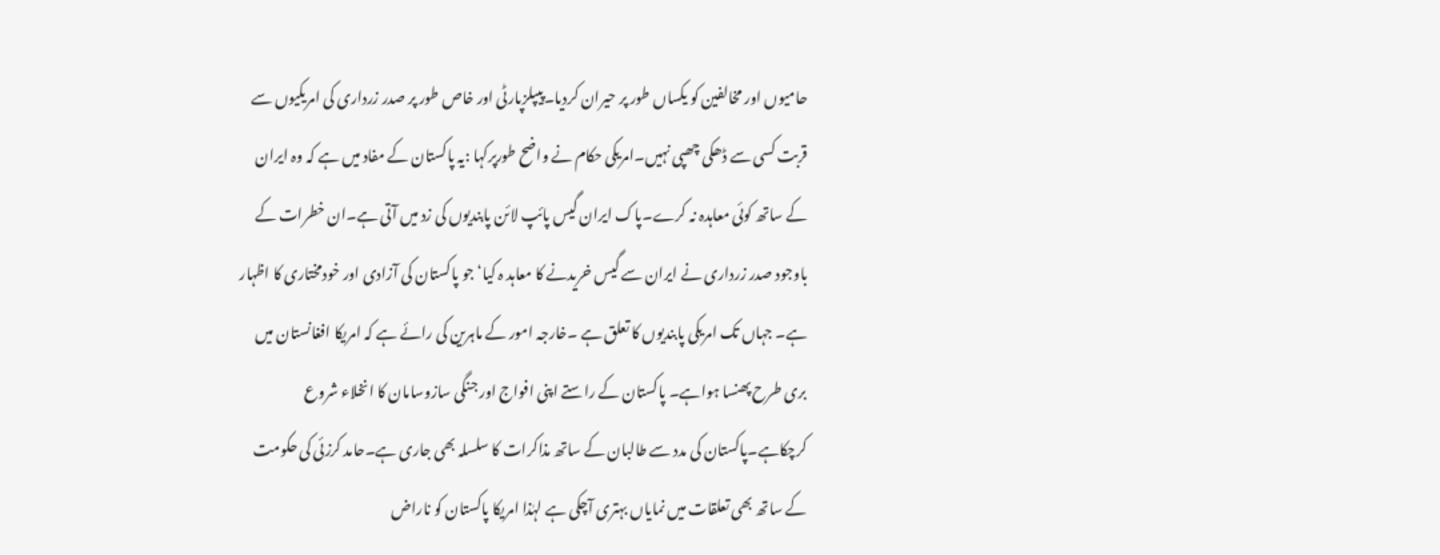حامیوں اور مخالفین کو یکساں طور پر حیران کردیا۔پیپلزپارٹی اور خاص طور پر صدر زرداری کی امریکیوں سے قربت کسی سے ڈھکی چھپی نہیں۔امریکی حکام نے واضح طورپرکہا :یہ پاکستان کے مفاد میں ہے کہ وہ ایران کے ساتھ کوئی معاہدہ نہ کرے۔پاک ایران گیس پائپ لائن پابندیوں کی زد میں آتی ہے۔ان خطرات کے باوجود صدر زرداری نے ایران سے گیس خریدنے کا معاہد ہ کیا‘ جو پاکستان کی آزادی اور خودمختاری کا اظہار ہے۔ جہاں تک امریکی پابندیوں کا تعلق ہے ۔خارجہ امور کے ماہرین کی رائے ہے کہ امریکا افغانستان میں بری طرح پھنسا ہواہے۔ پاکستان کے راستے اپنی افواج اور جنگی سازوسامان کا انخلاء شروع کرچکاہے۔پاکستان کی مدد سے طالبان کے ساتھ مذاکرات کا سلسلہ بھی جاری ہے۔حامد کرزئی کی حکومت کے ساتھ بھی تعلقات میں نمایاں بہتری آچکی ہے لہٰذا امریکا پاکستان کو ناراض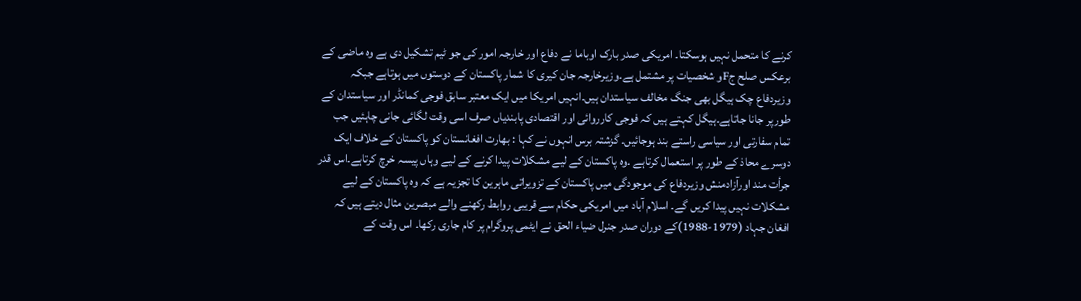کرنے کا متحمل نہیں ہوسکتا۔ امریکی صدر بارک اوباما نے دفاع اور خارجہ امور کی جو ٹیم تشکیل دی ہے وہ ماضی کے برعکس صلح جFو شخصیات پر مشتمل ہے۔وزیرخارجہ جان کیری کا شمار پاکستان کے دوستوں میں ہوتاہے جبکہ وزیردفاع چک ہیگل بھی جنگ مخالف سیاستدان ہیں۔انہیں امریکا میں ایک معتبر سابق فوجی کمانڈر اور سیاستدان کے طورپر جانا جاتاہے۔ہیگل کہتے ہیں کہ فوجی کارروائی اور اقتصادی پابندیاں صرف اسی وقت لگائی جانی چاہئیں جب تمام سفارتی اور سیاسی راستے بند ہوجائیں۔ گزشتہ برس انہوں نے کہا : بھارت افغانستان کو پاکستان کے خلاف ایک دوسرے محاذ کے طور پر استعمال کرتاہے ۔وہ پاکستان کے لیے مشکلات پیدا کرنے کے لیے وہاں پیسہ خرچ کرتاہے۔اس قدر جرأت مند اورآزادمنش وزیردفاع کی موجودگی میں پاکستان کے تزویراتی ماہرین کا تجزیہ ہے کہ وہ پاکستان کے لیے مشکلات نہیں پیدا کریں گے۔ اسلام آباد میں امریکی حکام سے قریبی روابط رکھنے والے مبصرین مثال دیتے ہیں کہ افغان جہاد (1979-1988)کے دوران صدر جنرل ضیاء الحق نے ایٹمی پروگرام پر کام جاری رکھا۔ اس وقت کے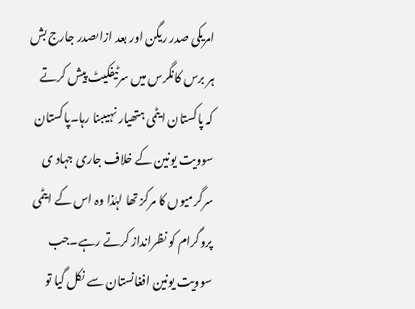امریکی صدر ریگن اور بعد ازاںصدر جارج بش ہر برس کانگرس میں سرٹیفکیٹ پیش کرتے کہ پاکستان ایٹمی ہتھیار نہیںبنا رہا۔پاکستان سوویت یونین کے خلاف جاری جہاد ی سرگرمیوں کا مرکز تھا لہٰذا وہ اس کے ایٹمی پروگرام کو نظرانداز کرتے رہے۔جب سوویت یونین افغانستان سے نکل گیا تو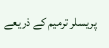پریسلر ترمیم کے ذریعے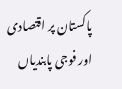پاکستان پر اقتصادی اور فوجی پابندیاں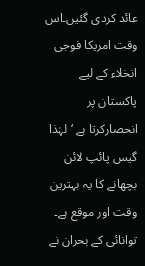عائد کردی گئیں۔اس وقت امریکا فوجی انخلاء کے لیے پاکستان پر انحصارکرتا ہے ‘لہٰذا گیس پائپ لائن بچھانے کا یہ بہترین وقت اور موقع ہے۔ توانائی کے بحران نے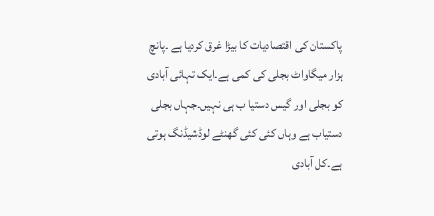پاکستان کی اقتصادیات کا بیڑا غرق کردیا ہے ۔پانچ ہزار میگاواٹ بجلی کی کمی ہے۔ایک تہائی آبادی کو بجلی اور گیس دستیا ب ہی نہیں۔جہاں بجلی دستیاب ہے وہاں کئی کئی گھنٹے لوڈشیڈنگ ہوتی ہے۔کل آبادی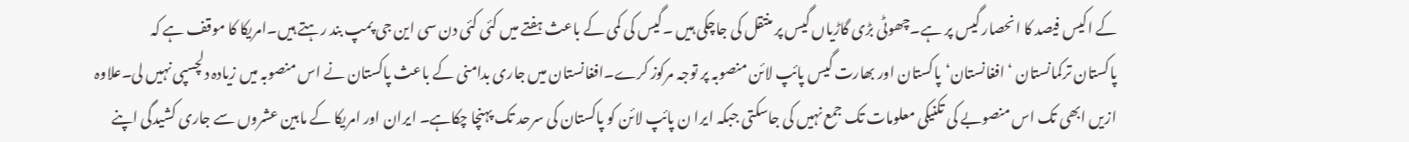کے اکیس فیصد کا انحصار گیس پر ہے۔چھوٹی بڑی گاڑیاں گیس پر منتقل کی جاچکی ہیں ۔گیس کی کمی کے باعث ہفتے میں کئی کئی دن سی این جی پمپ بند رہتے ہیں۔امریکا کا موقف ہے کہ پاکستان ترکمانستان ‘افغانستان‘پاکستان اور بھارت گیس پائپ لائن منصوبہ پر توجہ مرکوز کرے۔افغانستان میں جاری بدامنی کے باعث پاکستان نے اس منصوبہ میں زیادہ دلچسپی نہیں لی۔علاوہ ازیں ابھی تک اس منصوبے کی تکنیکی معلومات تک جمع نہیں کی جاسکتی جبکہ ایرا ن پائپ لائن کو پاکستان کی سرحد تک پہنچا چکاہے۔ ایران اور امریکا کے مابین عشروں سے جاری کشیدگی اپنے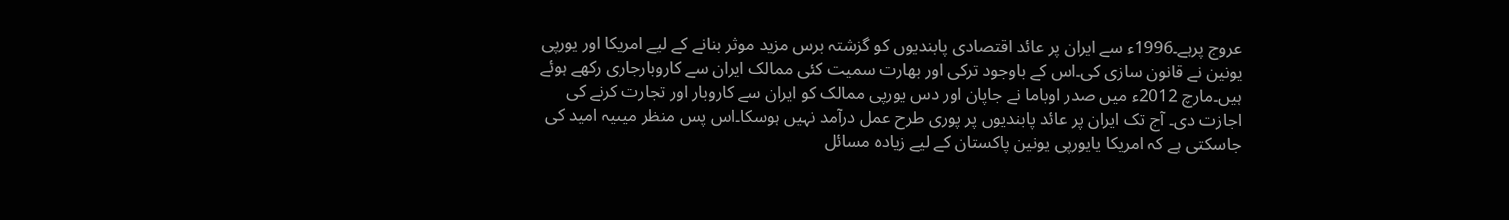عروج پرہے۔1996ء سے ایران پر عائد اقتصادی پابندیوں کو گزشتہ برس مزید موثر بنانے کے لیے امریکا اور یورپی یونین نے قانون سازی کی۔اس کے باوجود ترکی اور بھارت سمیت کئی ممالک ایران سے کاروبارجاری رکھے ہوئے ہیں۔مارچ 2012ء میں صدر اوباما نے جاپان اور دس یورپی ممالک کو ایران سے کاروبار اور تجارت کرنے کی اجازت دی۔ آج تک ایران پر عائد پابندیوں پر پوری طرح عمل درآمد نہیں ہوسکا۔اس پس منظر میںیہ امید کی جاسکتی ہے کہ امریکا یایورپی یونین پاکستان کے لیے زیادہ مسائل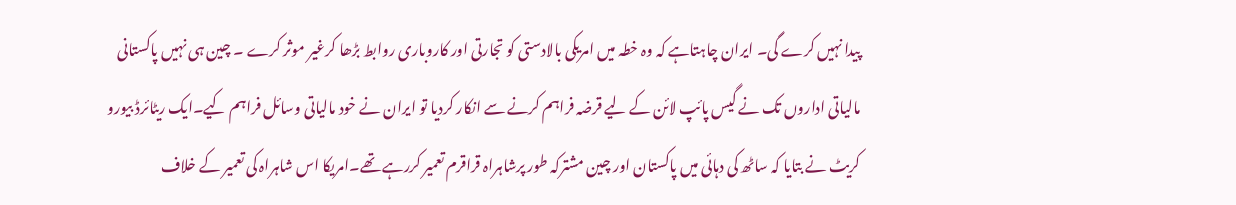پیدا نہیں کرے گی۔ ایران چاہتاہے کہ وہ خطہ میں امریکی بالادستی کو تجارتی اور کاروباری روابط بڑھا کرغیر موثر کرے ۔ چین ہی نہیں پاکستانی مالیاتی اداروں تک نے گیس پائپ لائن کے لیے قرضہ فراہم کرنے سے انکار کردیا تو ایران نے خود مالیاتی وسائل فراہم کیے۔ایک ریٹائرڈ بیورو کریٹ نے بتایا کہ ساٹھ کی دہائی میں پاکستان اور چین مشترکہ طور پرشاہراہ قراقرم تعمیر کررہے تھے۔امریکا اس شاہراہ کی تعمیر کے خلاف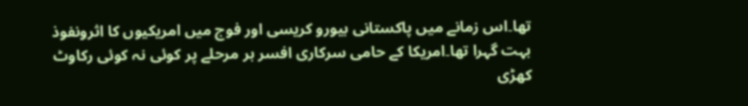تھا۔اس زمانے میں پاکستانی بیورو کریسی اور فوج میں امریکیوں کا اثرونفوذ بہت گہرا تھا۔امریکا کے حامی سرکاری افسر ہر مرحلے پر کوئی نہ کوئی رکاوٹ کھڑی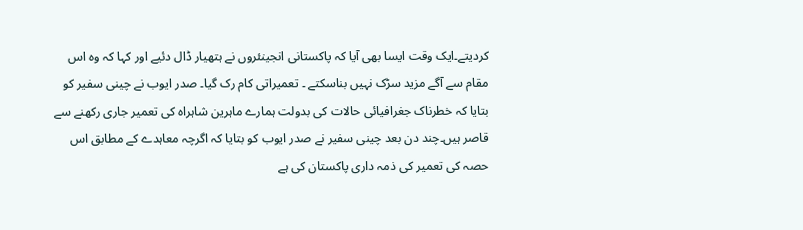کردیتے۔ایک وقت ایسا بھی آیا کہ پاکستانی انجینئروں نے ہتھیار ڈال دئیے اور کہا کہ وہ اس مقام سے آگے مزید سڑک نہیں بناسکتے ۔ تعمیراتی کام رک گیا۔ صدر ایوب نے چینی سفیر کو بتایا کہ خطرناک جغرافیائی حالات کی بدولت ہمارے ماہرین شاہراہ کی تعمیر جاری رکھنے سے قاصر ہیں۔چند دن بعد چینی سفیر نے صدر ایوب کو بتایا کہ اگرچہ معاہدے کے مطابق اس حصہ کی تعمیر کی ذمہ داری پاکستان کی ہے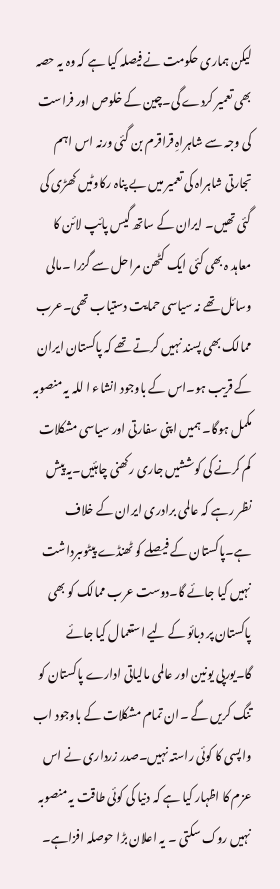لیکن ہماری حکومت نے فیصلہ کیا ہے کہ وہ یہ حصہ بھی تعمیر کردے گی۔چین کے خلوص اور فراست کی وجہ سے شاہراہِ قراقرم بن گئی ورنہ اس اہم تجارتی شاہراہ کی تعمیر میں بے پناہ رکاوٹیں کھڑی کی گئی تھیں۔ ایران کے ساتھ گیس پائپ لائن کا معاہد ہ بھی کئی ایک کٹھن مراحل سے گزرا ۔مالی وسائل تھے نہ سیاسی حمایت دستیاب تھی۔عرب ممالک بھی پسند نہیں کرتے تھے کہ پاکستان ایران کے قریب ہو۔اس کے باوجود انشاء ا للہ یہ منصوبہ مکمل ہوگا۔ ہمیں اپنی سفارتی اور سیاسی مشکلات کم کرنے کی کوششیں جاری رکھنی چاہئیں۔یہ پیش نظر رہے کہ عالمی برادری ایران کے خلاف ہے۔پاکستان کے فیصلے کو ٹھنڈے پیٹوںبرداشت نہیں کیا جائے گا۔دوست عرب ممالک کو بھی پاکستان پر دبائو کے لیے استعمال کیا جائے گا۔یورپی یونین اور عالمی مالیاتی ادارے پاکستان کو تنگ کریں گے ۔ان تمام مشکلات کے باوجود اب واپسی کا کوئی راستہ نہیں۔صدر زرداری نے اس عزم کا اظہار کیا ہے کہ دنیا کی کوئی طاقت یہ منصوبہ نہیں روک سکتی ۔ یہ اعلان بڑا حوصلہ افزاہے۔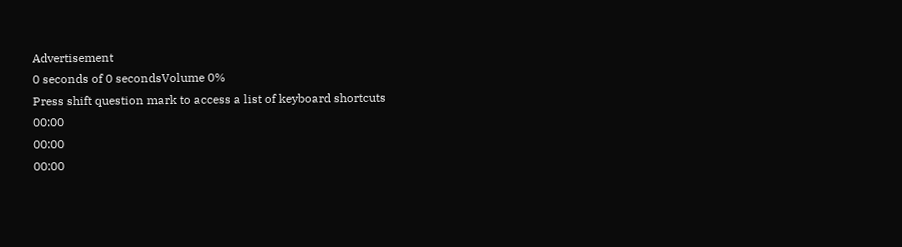Advertisement
0 seconds of 0 secondsVolume 0%
Press shift question mark to access a list of keyboard shortcuts
00:00
00:00
00:00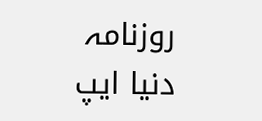روزنامہ دنیا ایپ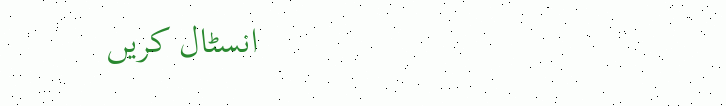انسٹال کریں